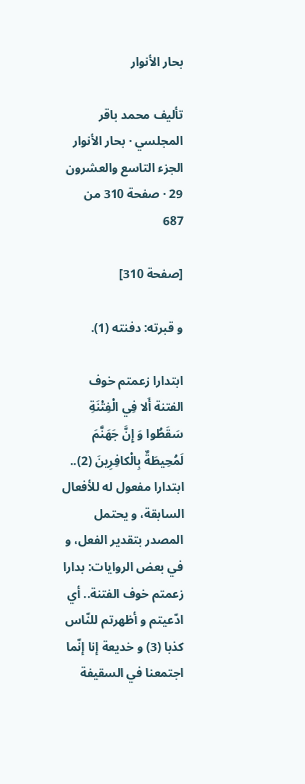بحار الأنوار

تأليف محمد باقر المجلسي · بحار الأنوار الجزء التاسع والعشرون 29 · صفحة 310 من 687

[صفحة 310]

و قبرته: دفنته (1).

ابتدارا زعمتم خوف الفتنة أَلا فِي الْفِتْنَةِ سَقَطُوا وَ إِنَّ جَهَنَّمَ لَمُحِيطَةٌ بِالْكافِرِينَ (2).. ابتدارا مفعول له للأفعال السابقة، و يحتمل المصدر بتقدير الفعل، و في بعض الروايات: بدارا زعمتم خوف الفتنة.. أي ادّعيتم و أظهرتم للنّاس كذبا (3) و خديعة إنا إنّما اجتمعنا في السقيفة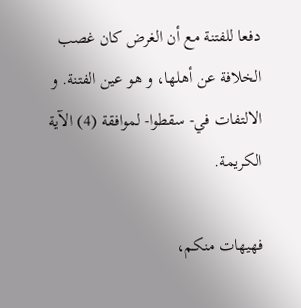دفعا للفتنة مع أن الغرض كان غصب الخلافة عن أهلها، و هو عين الفتنة. و الالتفات في- سقطوا- لموافقة (4) الآية الكريمة.

فهيهات منكم،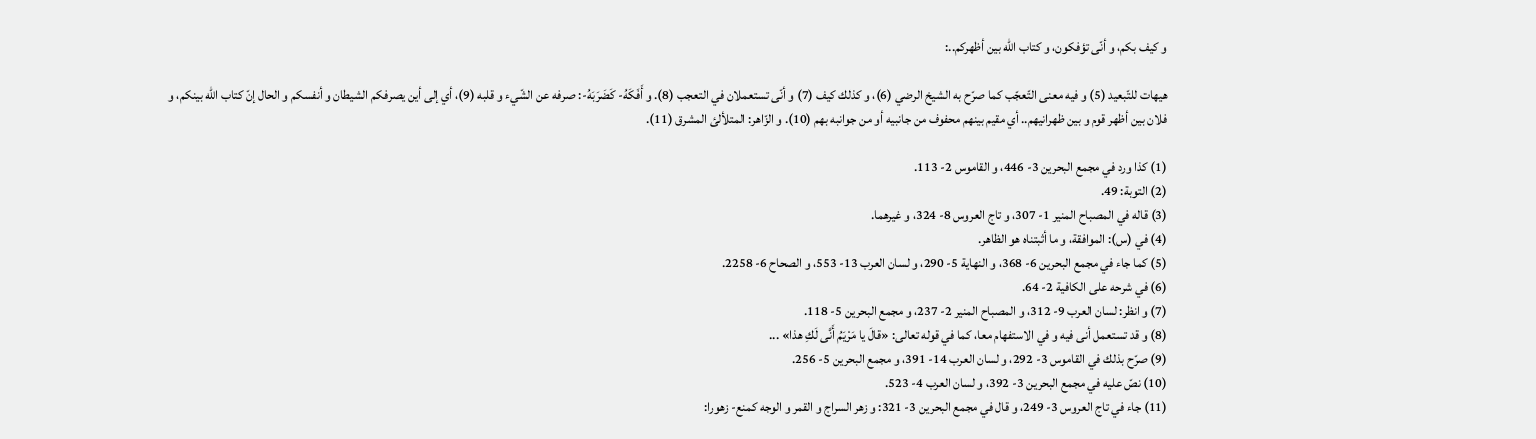و كيف بكم، و أنّى تؤفكون، و كتاب اللّه بين أظهركم..:

هيهات للتّبعيد (5) و فيه معنى التّعجّب كما صرّح به الشيخ الرضي (6)، و كذلك كيف (7) و أنّى تستعملان في التعجب (8). و أَفَكَهُ- كَضَرَبَهُ-: صرفه عن الشّيء و قلبه (9)، أي إلى أين يصرفكم الشيطان و أنفسكم و الحال إنّ كتاب اللّه بينكم، و فلان بين أظهر قوم و بين ظهرانيهم.. أي مقيم بينهم محفوف من جانبيه أو من جوانبه بهم (10). و الزّاهر: المتلألئ المشرق (11).

(1) كذا ورد في مجمع البحرين 3- 446، و القاموس 2- 113.
(2) التوبة: 49.
(3) قاله في المصباح المنير 1- 307، و تاج العروس 8- 324، و غيرهما.
(4) في (س): الموافقة، و ما أثبتناه هو الظاهر.
(5) كما جاء في مجمع البحرين 6- 368، و النهاية 5- 290، و لسان العرب 13- 553، و الصحاح 6- 2258.
(6) في شرحه على الكافية 2- 64.
(7) و انظر: لسان العرب 9- 312، و المصباح المنير 2- 237، و مجمع البحرين 5- 118.
(8) و قد تستعمل أنى فيه و في الاستفهام معا، كما في قوله تعالى: «قالَ يا مَرْيَمُ أَنَّى لَكِ هذا» ...
(9) صرّح بذلك في القاموس 3- 292، و لسان العرب 14- 391، و مجمع البحرين 5- 256.
(10) نصّ عليه في مجمع البحرين 3- 392، و لسان العرب 4- 523.
(11) جاء في تاج العروس 3- 249، و قال في مجمع البحرين 3- 321: و زهر السراج و القمر و الوجه كمنع- زهورا: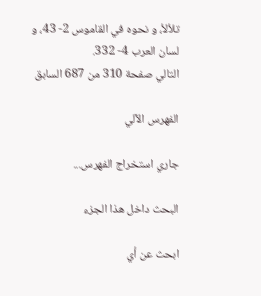تلألأ، و نحوه في القاموس 2- 43، و لسان العرب 4- 332.
التالي صفحة 310 من 687 السابق

الفهرس الآلي

جاري استخراج الفهرس...

البحث داخل هذا الجزء

ابحث عن أي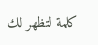كلمة لتظهر لك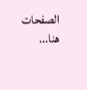الصفحات هنا...